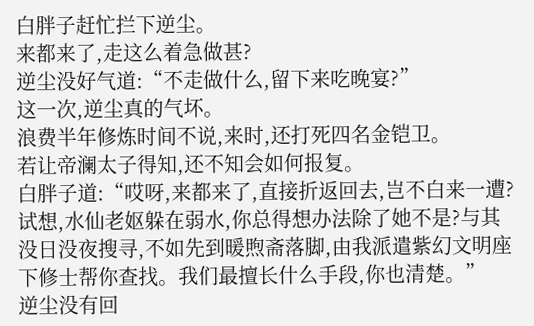白胖子赶忙拦下逆尘。
来都来了,走这么着急做甚?
逆尘没好气道:“不走做什么,留下来吃晚宴?”
这一次,逆尘真的气坏。
浪费半年修炼时间不说,来时,还打死四名金铠卫。
若让帝澜太子得知,还不知会如何报复。
白胖子道:“哎呀,来都来了,直接折返回去,岂不白来一遭?试想,水仙老妪躲在弱水,你总得想办法除了她不是?与其没日没夜搜寻,不如先到暖煦斋落脚,由我派遣紫幻文明座下修士帮你查找。我们最擅长什么手段,你也清楚。”
逆尘没有回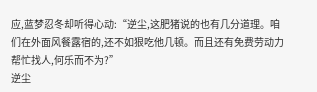应,蓝梦忍冬却听得心动:“逆尘,这肥猪说的也有几分道理。咱们在外面风餐露宿的,还不如狠吃他几顿。而且还有免费劳动力帮忙找人,何乐而不为?”
逆尘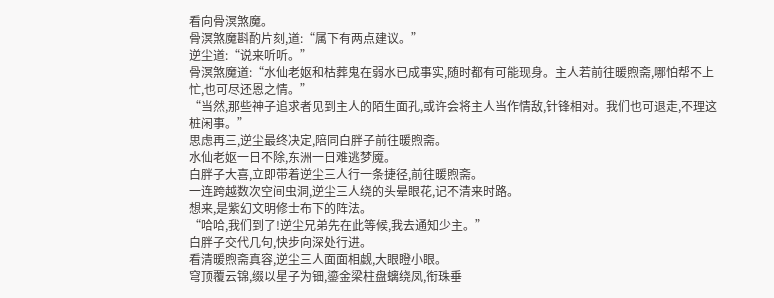看向骨溟煞魔。
骨溟煞魔斟酌片刻,道:“属下有两点建议。”
逆尘道:“说来听听。”
骨溟煞魔道:“水仙老妪和枯葬鬼在弱水已成事实,随时都有可能现身。主人若前往暖煦斋,哪怕帮不上忙,也可尽还恩之情。”
“当然,那些神子追求者见到主人的陌生面孔,或许会将主人当作情敌,针锋相对。我们也可退走,不理这桩闲事。”
思虑再三,逆尘最终决定,陪同白胖子前往暖煦斋。
水仙老妪一日不除,东洲一日难逃梦魇。
白胖子大喜,立即带着逆尘三人行一条捷径,前往暖煦斋。
一连跨越数次空间虫洞,逆尘三人绕的头晕眼花,记不清来时路。
想来,是紫幻文明修士布下的阵法。
“哈哈,我们到了!逆尘兄弟先在此等候,我去通知少主。”
白胖子交代几句,快步向深处行进。
看清暖煦斋真容,逆尘三人面面相觑,大眼瞪小眼。
穹顶覆云锦,缀以星子为钿,鎏金梁柱盘螭绕凤,衔珠垂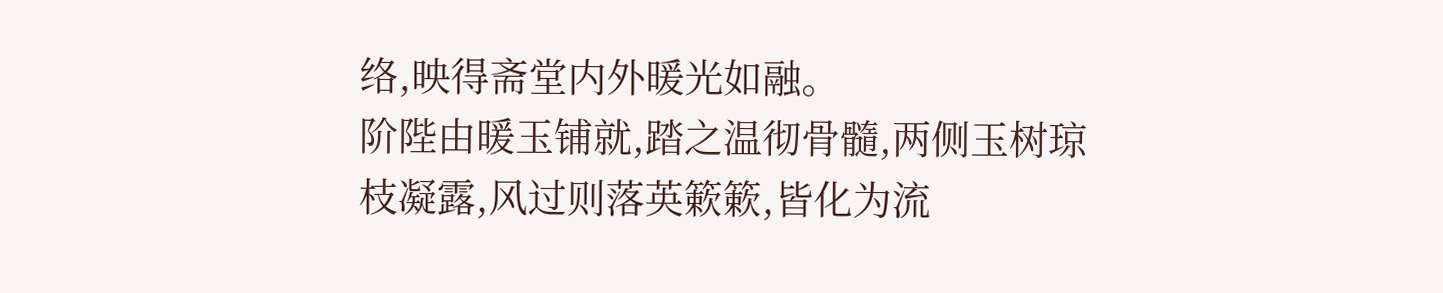络,映得斋堂内外暖光如融。
阶陛由暖玉铺就,踏之温彻骨髓,两侧玉树琼枝凝露,风过则落英簌簌,皆化为流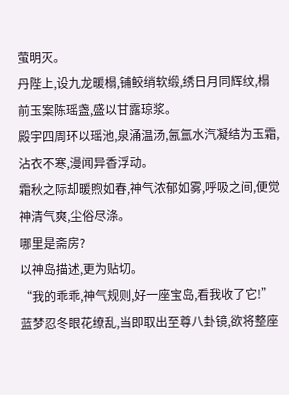萤明灭。
丹陛上,设九龙暖榻,铺鲛绡软缎,绣日月同辉纹,榻前玉案陈瑶盏,盛以甘露琼浆。
殿宇四周环以瑶池,泉涌温汤,氤氲水汽凝结为玉霜,沾衣不寒,漫闻异香浮动。
霜秋之际却暖煦如春,神气浓郁如雾,呼吸之间,便觉神清气爽,尘俗尽涤。
哪里是斋房?
以神岛描述,更为贴切。
“我的乖乖,神气规则,好一座宝岛,看我收了它!”
蓝梦忍冬眼花缭乱,当即取出至尊八卦镜,欲将整座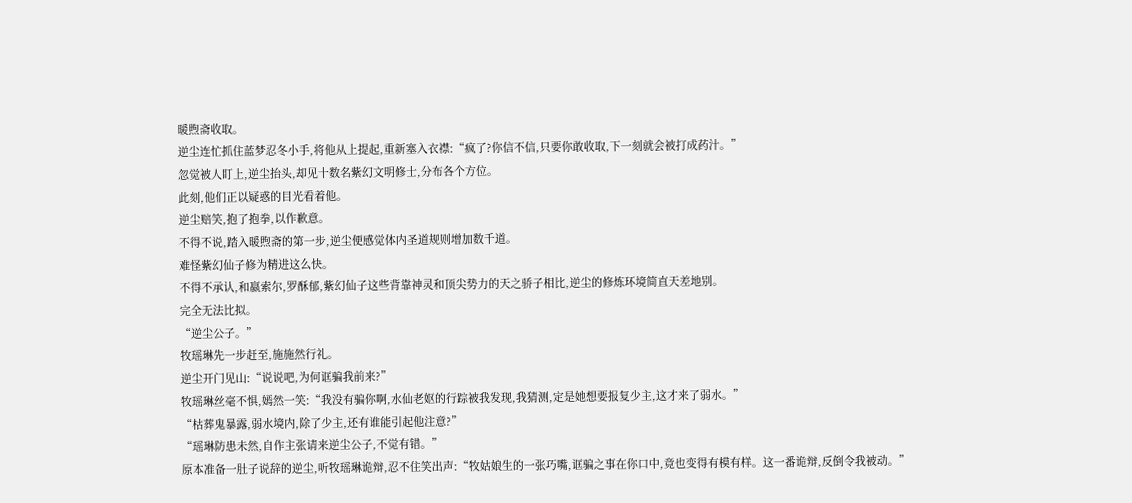暖煦斋收取。
逆尘连忙抓住蓝梦忍冬小手,将他从上提起,重新塞入衣襟:“疯了?你信不信,只要你敢收取,下一刻就会被打成药汁。”
忽觉被人盯上,逆尘抬头,却见十数名紫幻文明修士,分布各个方位。
此刻,他们正以疑惑的目光看着他。
逆尘赔笑,抱了抱拳,以作歉意。
不得不说,踏入暖煦斋的第一步,逆尘便感觉体内圣道规则增加数千道。
难怪紫幻仙子修为精进这么快。
不得不承认,和嬴索尔,罗酥郁,紫幻仙子这些背靠神灵和顶尖势力的天之骄子相比,逆尘的修炼环境简直天差地别。
完全无法比拟。
“逆尘公子。”
牧瑶琳先一步赶至,施施然行礼。
逆尘开门见山:“说说吧,为何诓骗我前来?”
牧瑶琳丝毫不惧,嫣然一笑:“我没有骗你啊,水仙老妪的行踪被我发现,我猜测,定是她想要报复少主,这才来了弱水。”
“枯葬鬼暴露,弱水境内,除了少主,还有谁能引起他注意?”
“瑶琳防患未然,自作主张请来逆尘公子,不觉有错。”
原本准备一肚子说辞的逆尘,听牧瑶琳诡辩,忍不住笑出声:“牧姑娘生的一张巧嘴,诓骗之事在你口中,竟也变得有模有样。这一番诡辩,反倒令我被动。”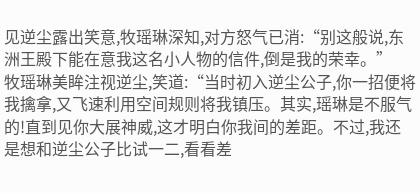见逆尘露出笑意,牧瑶琳深知,对方怒气已消:“别这般说,东洲王殿下能在意我这名小人物的信件,倒是我的荣幸。”
牧瑶琳美眸注视逆尘,笑道:“当时初入逆尘公子,你一招便将我擒拿,又飞速利用空间规则将我镇压。其实,瑶琳是不服气的!直到见你大展神威,这才明白你我间的差距。不过,我还是想和逆尘公子比试一二,看看差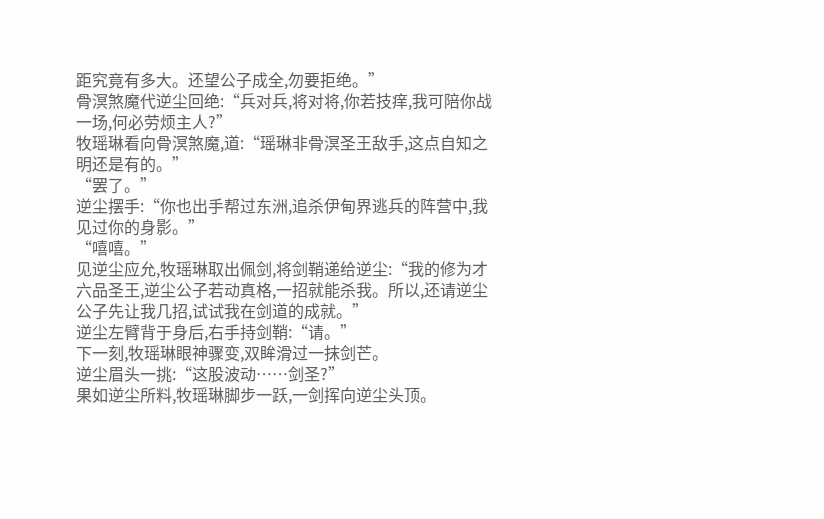距究竟有多大。还望公子成全,勿要拒绝。”
骨溟煞魔代逆尘回绝:“兵对兵,将对将,你若技痒,我可陪你战一场,何必劳烦主人?”
牧瑶琳看向骨溟煞魔,道:“瑶琳非骨溟圣王敌手,这点自知之明还是有的。”
“罢了。”
逆尘摆手:“你也出手帮过东洲,追杀伊甸界逃兵的阵营中,我见过你的身影。”
“嘻嘻。”
见逆尘应允,牧瑶琳取出佩剑,将剑鞘递给逆尘:“我的修为才六品圣王,逆尘公子若动真格,一招就能杀我。所以,还请逆尘公子先让我几招,试试我在剑道的成就。”
逆尘左臂背于身后,右手持剑鞘:“请。”
下一刻,牧瑶琳眼神骤变,双眸滑过一抹剑芒。
逆尘眉头一挑:“这股波动……剑圣?”
果如逆尘所料,牧瑶琳脚步一跃,一剑挥向逆尘头顶。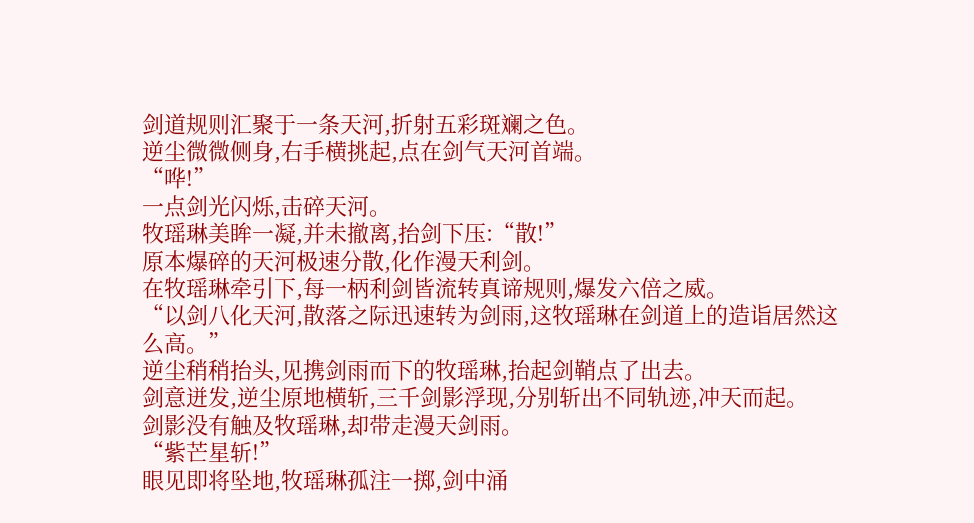剑道规则汇聚于一条天河,折射五彩斑斓之色。
逆尘微微侧身,右手横挑起,点在剑气天河首端。
“哗!”
一点剑光闪烁,击碎天河。
牧瑶琳美眸一凝,并未撤离,抬剑下压:“散!”
原本爆碎的天河极速分散,化作漫天利剑。
在牧瑶琳牵引下,每一柄利剑皆流转真谛规则,爆发六倍之威。
“以剑八化天河,散落之际迅速转为剑雨,这牧瑶琳在剑道上的造诣居然这么高。”
逆尘稍稍抬头,见携剑雨而下的牧瑶琳,抬起剑鞘点了出去。
剑意迸发,逆尘原地横斩,三千剑影浮现,分别斩出不同轨迹,冲天而起。
剑影没有触及牧瑶琳,却带走漫天剑雨。
“紫芒星斩!”
眼见即将坠地,牧瑶琳孤注一掷,剑中涌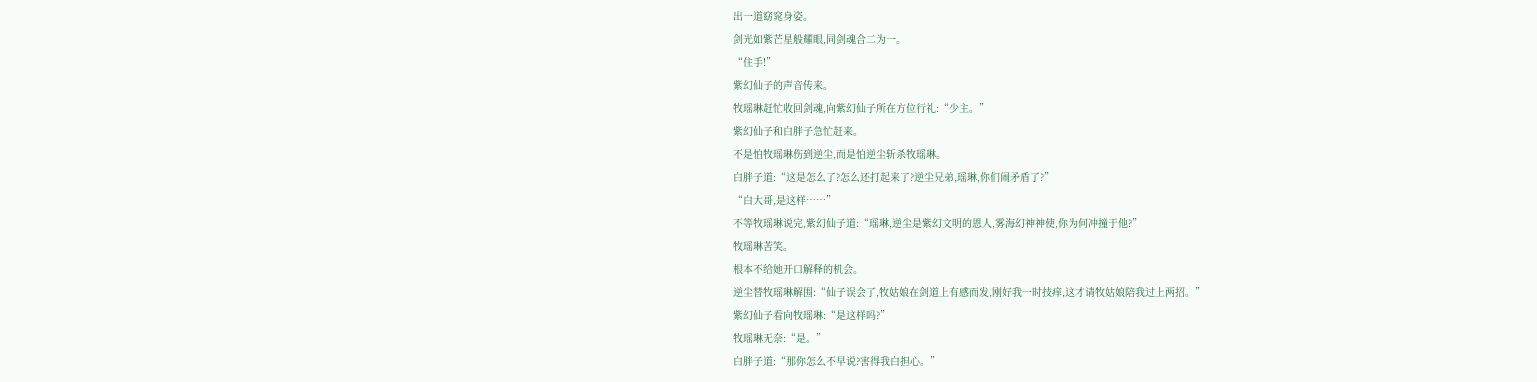出一道窈窕身姿。
剑光如紫芒星般耀眼,同剑魂合二为一。
“住手!”
紫幻仙子的声音传来。
牧瑶琳赶忙收回剑魂,向紫幻仙子所在方位行礼:“少主。”
紫幻仙子和白胖子急忙赶来。
不是怕牧瑶琳伤到逆尘,而是怕逆尘斩杀牧瑶琳。
白胖子道:“这是怎么了?怎么还打起来了?逆尘兄弟,瑶琳,你们闹矛盾了?”
“白大哥,是这样……”
不等牧瑶琳说完,紫幻仙子道:“瑶琳,逆尘是紫幻文明的恩人,雾海幻神神使,你为何冲撞于他?”
牧瑶琳苦笑。
根本不给她开口解释的机会。
逆尘替牧瑶琳解围:“仙子误会了,牧姑娘在剑道上有感而发,刚好我一时技痒,这才请牧姑娘陪我过上两招。”
紫幻仙子看向牧瑶琳:“是这样吗?”
牧瑶琳无奈:“是。”
白胖子道:“那你怎么不早说?害得我白担心。”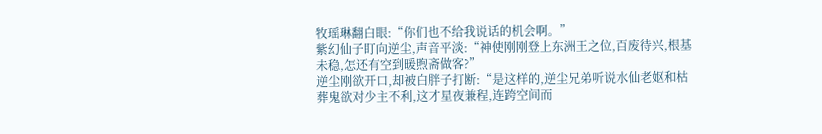牧瑶琳翻白眼:“你们也不给我说话的机会啊。”
紫幻仙子盯向逆尘,声音平淡:“神使刚刚登上东洲王之位,百废待兴,根基未稳,怎还有空到暖煦斋做客?”
逆尘刚欲开口,却被白胖子打断:“是这样的,逆尘兄弟听说水仙老妪和枯葬鬼欲对少主不利,这才星夜兼程,连跨空间而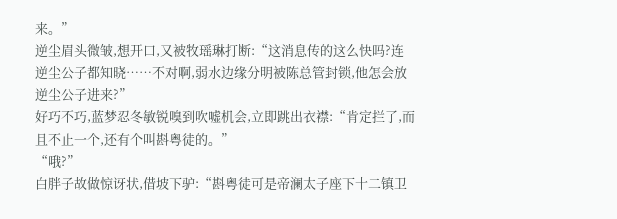来。”
逆尘眉头微皱,想开口,又被牧瑶琳打断:“这消息传的这么快吗?连逆尘公子都知晓……不对啊,弱水边缘分明被陈总管封锁,他怎会放逆尘公子进来?”
好巧不巧,蓝梦忍冬敏锐嗅到吹嘘机会,立即跳出衣襟:“肯定拦了,而且不止一个,还有个叫斟粤徒的。”
“哦?”
白胖子故做惊讶状,借坡下驴:“斟粤徒可是帝澜太子座下十二镇卫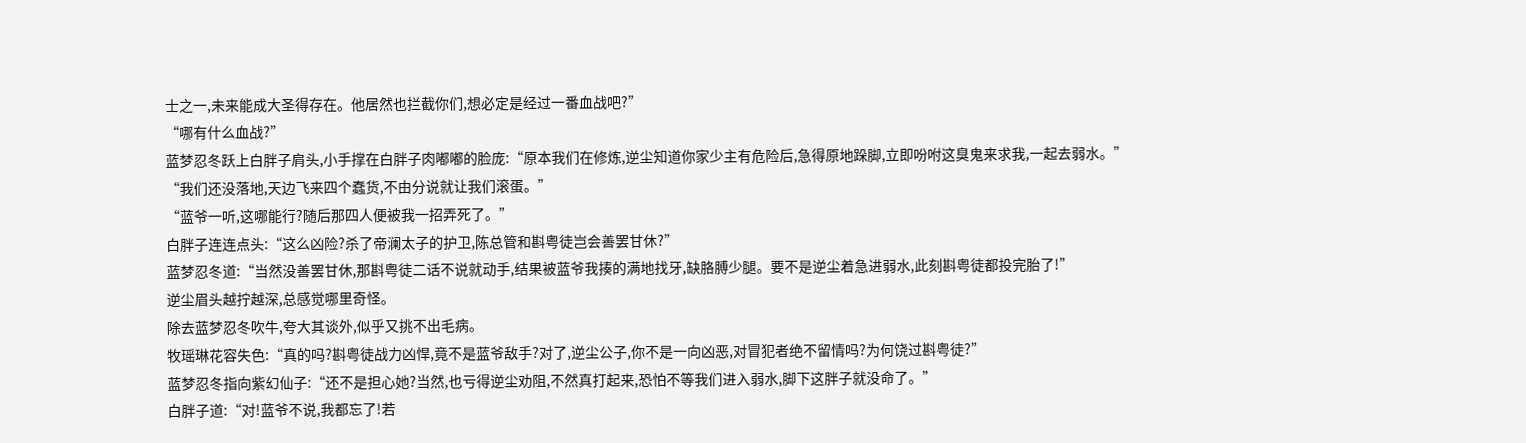士之一,未来能成大圣得存在。他居然也拦截你们,想必定是经过一番血战吧?”
“哪有什么血战?”
蓝梦忍冬跃上白胖子肩头,小手撑在白胖子肉嘟嘟的脸庞:“原本我们在修炼,逆尘知道你家少主有危险后,急得原地跺脚,立即吩咐这臭鬼来求我,一起去弱水。”
“我们还没落地,天边飞来四个蠢货,不由分说就让我们滚蛋。”
“蓝爷一听,这哪能行?随后那四人便被我一招弄死了。”
白胖子连连点头:“这么凶险?杀了帝澜太子的护卫,陈总管和斟粤徒岂会善罢甘休?”
蓝梦忍冬道:“当然没善罢甘休,那斟粤徒二话不说就动手,结果被蓝爷我揍的满地找牙,缺胳膊少腿。要不是逆尘着急进弱水,此刻斟粤徒都投完胎了!”
逆尘眉头越拧越深,总感觉哪里奇怪。
除去蓝梦忍冬吹牛,夸大其谈外,似乎又挑不出毛病。
牧瑶琳花容失色:“真的吗?斟粤徒战力凶悍,竟不是蓝爷敌手?对了,逆尘公子,你不是一向凶恶,对冒犯者绝不留情吗?为何饶过斟粤徒?”
蓝梦忍冬指向紫幻仙子:“还不是担心她?当然,也亏得逆尘劝阻,不然真打起来,恐怕不等我们进入弱水,脚下这胖子就没命了。”
白胖子道:“对!蓝爷不说,我都忘了!若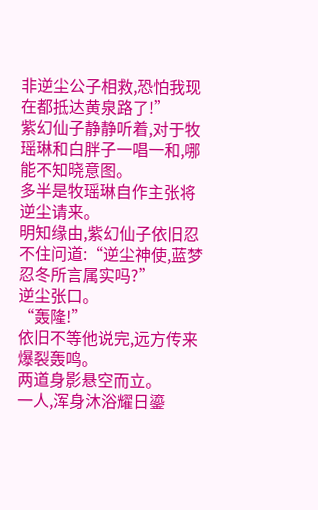非逆尘公子相救,恐怕我现在都抵达黄泉路了!”
紫幻仙子静静听着,对于牧瑶琳和白胖子一唱一和,哪能不知晓意图。
多半是牧瑶琳自作主张将逆尘请来。
明知缘由,紫幻仙子依旧忍不住问道:“逆尘神使,蓝梦忍冬所言属实吗?”
逆尘张口。
“轰隆!”
依旧不等他说完,远方传来爆裂轰鸣。
两道身影悬空而立。
一人,浑身沐浴耀日鎏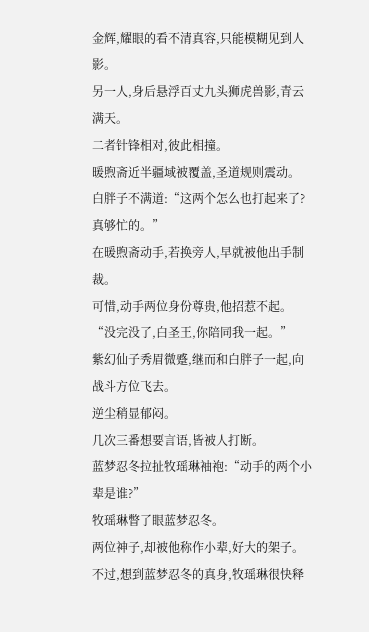金辉,耀眼的看不清真容,只能模糊见到人影。
另一人,身后悬浮百丈九头狮虎兽影,青云满天。
二者针锋相对,彼此相撞。
暖煦斋近半疆域被覆盖,圣道规则震动。
白胖子不满道:“这两个怎么也打起来了?真够忙的。”
在暖煦斋动手,若换旁人,早就被他出手制裁。
可惜,动手两位身份尊贵,他招惹不起。
“没完没了,白圣王,你陪同我一起。”
紫幻仙子秀眉微蹙,继而和白胖子一起,向战斗方位飞去。
逆尘稍显郁闷。
几次三番想要言语,皆被人打断。
蓝梦忍冬拉扯牧瑶琳袖袍:“动手的两个小辈是谁?”
牧瑶琳瞥了眼蓝梦忍冬。
两位神子,却被他称作小辈,好大的架子。
不过,想到蓝梦忍冬的真身,牧瑶琳很快释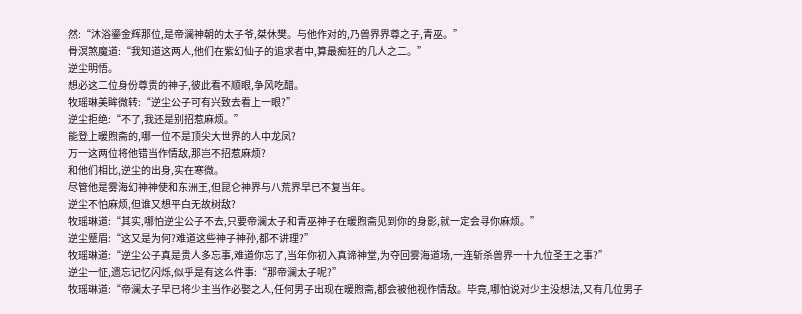然:“沐浴鎏金辉那位,是帝澜神朝的太子爷,桀休樊。与他作对的,乃兽界界尊之子,青巫。”
骨溟煞魔道:“我知道这两人,他们在紫幻仙子的追求者中,算最痴狂的几人之二。”
逆尘明悟。
想必这二位身份尊贵的神子,彼此看不顺眼,争风吃醋。
牧瑶琳美眸微转:“逆尘公子可有兴致去看上一眼?”
逆尘拒绝:“不了,我还是别招惹麻烦。”
能登上暖煦斋的,哪一位不是顶尖大世界的人中龙凤?
万一这两位将他错当作情敌,那岂不招惹麻烦?
和他们相比,逆尘的出身,实在寒微。
尽管他是雾海幻神神使和东洲王,但昆仑神界与八荒界早已不复当年。
逆尘不怕麻烦,但谁又想平白无故树敌?
牧瑶琳道:“其实,哪怕逆尘公子不去,只要帝澜太子和青巫神子在暖煦斋见到你的身影,就一定会寻你麻烦。”
逆尘蹙眉:“这又是为何?难道这些神子神孙,都不讲理?”
牧瑶琳道:“逆尘公子真是贵人多忘事,难道你忘了,当年你初入真谛神堂,为夺回雾海道场,一连斩杀兽界一十九位圣王之事?”
逆尘一怔,遗忘记忆闪烁,似乎是有这么件事:“那帝澜太子呢?”
牧瑶琳道:“帝澜太子早已将少主当作必娶之人,任何男子出现在暖煦斋,都会被他视作情敌。毕竟,哪怕说对少主没想法,又有几位男子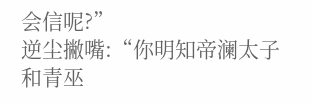会信呢?”
逆尘撇嘴:“你明知帝澜太子和青巫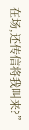在场,还传信将我叫来?”